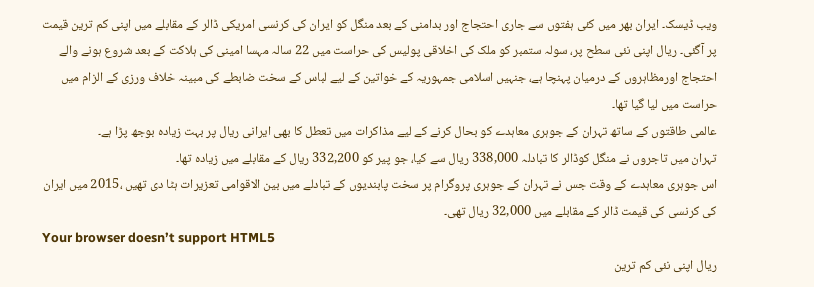ویب ڈیسک۔ ایران بھر میں کئی ہفتوں سے جاری احتجاج اور بدامنی کے بعد منگل کو ایران کی کرنسی امریکی ڈالر کے مقابلے میں اپنی کم ترین قیمت پر آگئی۔ ریال اپنی نئی سطح پر، سولہ ستمبر کو ملک کی اخلاقی پولیس کی حراست میں 22 سالہ مہسا امینی کی ہلاکت کے بعد شروع ہونے والے احتجاج اورمظاہروں کے درمیان پہنچا ہے، جنہیں اسلامی جمہوریہ کے خواتین کے لیے لباس کے سخت ضابطے کی مبینہ خلاف ورزی کے الزام میں حراست میں لیا گیا تھا۔
عالمی طاقتوں کے ساتھ تہران کے جوہری معاہدے کو بحال کرنے کے لیے مذاکرات میں تعطل کا بھی ایرانی ریال پر بہت زیادہ بوجھ پڑا ہے۔
تہران میں تاجروں نے منگل کوڈالر کا تبادلہ 338,000 ریال سے کیا، جو پیر کو 332,200 ریال کے مقابلے میں زیادہ تھا۔
اس جوہری معاہدے کے وقت جس نے تہران کے جوہری پروگرام پر سخت پابندیوں کے تبادلے میں بین الاقوامی تعزیرات ہٹا دی تھیں ،2015 میں ایران کی کرنسی کی قیمت ڈالر کے مقابلے میں 32,000 ریال تھی۔
Your browser doesn’t support HTML5
ریال اپنی نئی کم ترین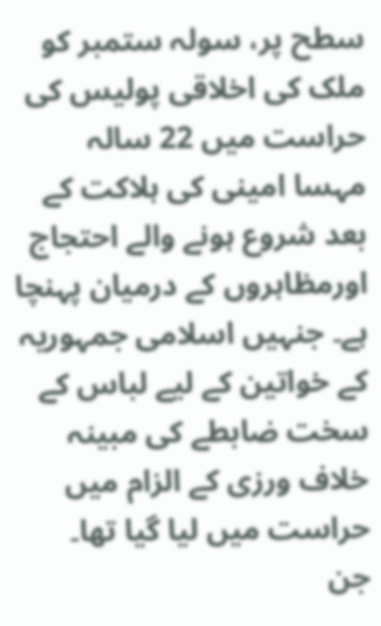سطح پر، سولہ ستمبر کو ملک کی اخلاقی پولیس کی حراست میں 22 سالہ مہسا امینی کی ہلاکت کے بعد شروع ہونے والے احتجاج اورمظاہروں کے درمیان پہنچا ہے۔ جنہیں اسلامی جمہوریہ کے خواتین کے لیے لباس کے سخت ضابطے کی مبینہ خلاف ورزی کے الزام میں حراست میں لیا گیا تھا۔
جن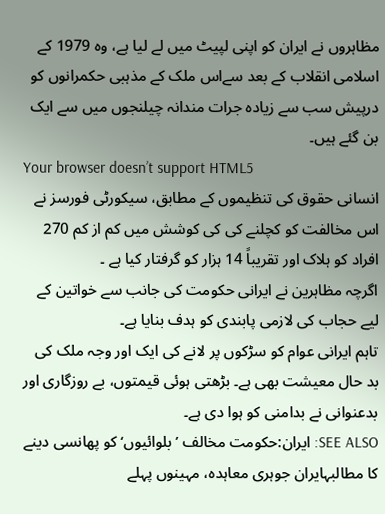مظاہروں نے ایران کو اپنی لپیٹ میں لے لیا ہے، وہ 1979 کے اسلامی انقلاب کے بعد سےاس ملک کے مذہبی حکمرانوں کو درپیش سب سے زیادہ جرات مندانہ چیلنجوں میں سے ایک بن گئے ہیں۔
Your browser doesn’t support HTML5
انسانی حقوق کی تنظیموں کے مطابق، سیکورٹی فورسز نے اس مخالفت کو کچلنے کی کی کوشش میں کم از کم 270 افراد کو ہلاک اور تقریباً 14 ہزار کو گرفتار کیا ہے ۔
اگرچہ مظاہرین نے ایرانی حکومت کی جانب سے خواتین کے لیے حجاب کی لازمی پابندی کو ہدف بنایا ہے۔
تاہم ایرانی عوام کو سڑکوں پر لانے کی ایک اور وجہ ملک کی بد حال معیشت بھی ہے۔ بڑھتی ہوئی قیمتوں، بے روزگاری اور بدعنوانی نے بدامنی کو ہوا دی ہے۔
SEE ALSO: ایران:حکومت مخالف ’بلوائیوں‘ کو پھانسی دینے کا مطالبہایران جوہری معاہدہ، مہینوں پہلے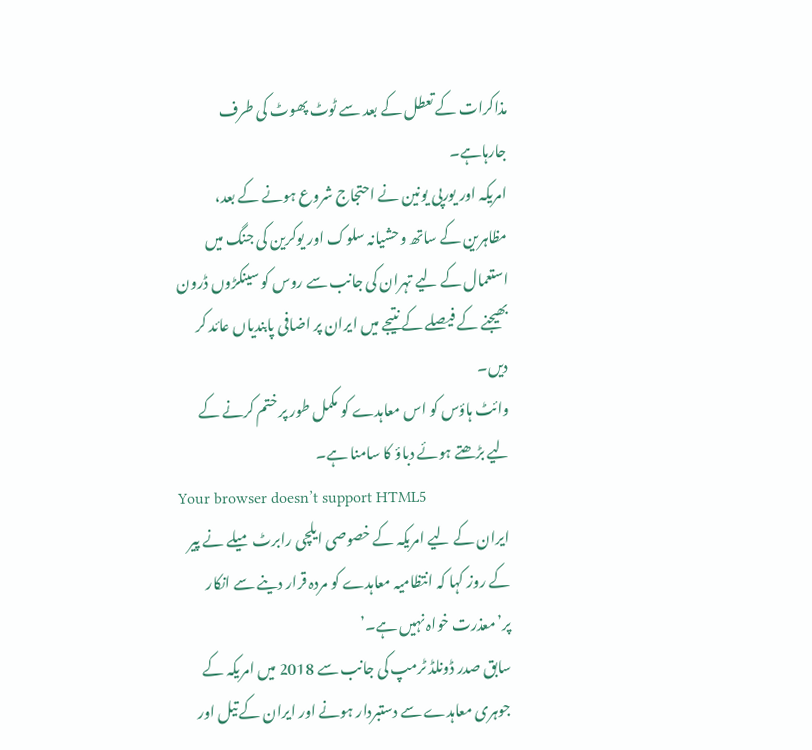مذاکرات کے تعطل کے بعد سے ٹوٹ پھوٹ کی طرف جارہاہے۔
امریکہ اور یورپی یونین نے احتجاج شروع ہونے کے بعد، مظاہرین کے ساتھ وحشیانہ سلوک اور یوکرین کی جنگ میں استعمال کے لیے تہران کی جانب سے روس کو سینکڑوں ڈرون بھیجنے کے فیصلے کے نتیجے میں ایران پر اضافی پابندیاں عائد کر دیں۔
وائٹ ہاؤس کو اس معاہدے کو مکمل طور پر ختم کرنے کے لیے بڑھتے ہوئے دباؤ کا سامنا ہے۔
Your browser doesn’t support HTML5
ایران کے لیے امریکہ کے خصوصی ایلچی رابرٹ میلے نے پیر کے روز کہا کہ انتظامیہ معاہدے کو مردہ قرار دینے سے انکار پر’معذرت خواہ نہیں ہے۔’
سابق صدر ڈونلڈ ٹرمپ کی جانب سے 2018 میں امریکہ کے جوہری معاہدے سے دستبردار ہونے اور ایران کے تیل اور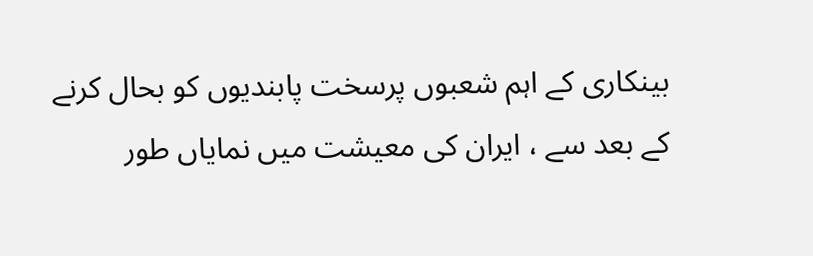بینکاری کے اہم شعبوں پرسخت پابندیوں کو بحال کرنے کے بعد سے ، ایران کی معیشت میں نمایاں طور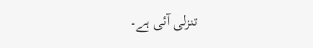تنزلی آئی ہے۔